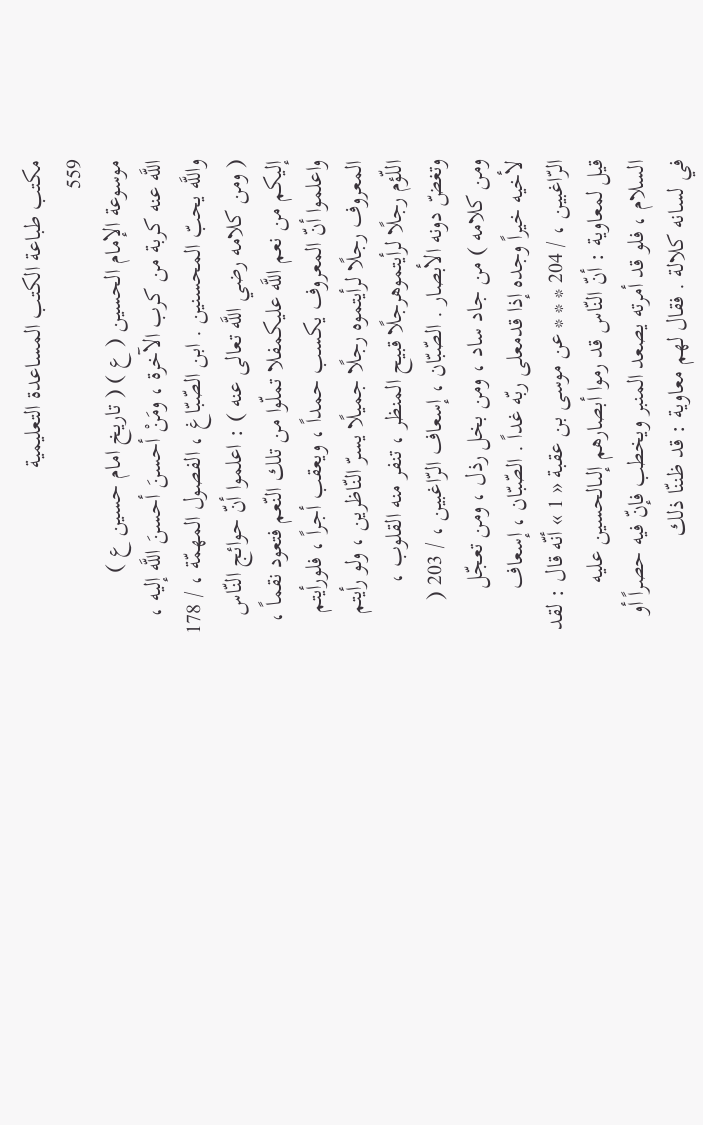مكتب طباعة الكتب المساعدة التعليمية
559
موسوعة الإمام الحسين ( ع ) ( تاريخ امام حسين ع )
اللَّه عنه كربة من كرب الآخرة ، ومَنْ أحسنَ أحسنَ اللَّه إليه ، واللَّه يحبّ المحسنين . ابن الصّبّاغ ، الفصول المهمّة ، / 178 ( ومن كلامه رضي اللَّه تعالى عنه ) : اعلموا أنّ حوائج النّاس إليكم من نعم اللَّه عليكمفلا تملّوا من تلك النّعم فتعود نقماً ، واعلموا أنّ المعروف يكسب حمداً ، ويعقب أجراً ، فلورأيتم المعروف رجلًا لرأيتموه رجلًا جميلًا يسرّ النّاظرين ، ولو رأيتم اللّؤم رجلًا لرأيتموهرجلًا قبيح المنظر ، تنفر منه القلوب ، وتغضّ دونه الأبصار . الصّبّان ، إسعاف الرّاغبين ، / 203 ( ومن كلامه ) من جاد ساد ، ومن بخل رذل ، ومن تعجّل لأخيه خيراً وجده إذا قدمعلى ربّه غداً . الصّبّان ، إسعاف الرّاغبين ، / 204 * * * عن موسى بن عقبة « 1 » أنّه قال : لقد قيل لمعاوية : أنّ النّاس قد رموا أبصارهم إلىالحسين عليه السلام ، فلو قد أمرته يصعد المنبر ويخطب فإنّ فيه حصراً أو في لسانه كلالة . فقال لهم معاوية : قد ظننّا ذلك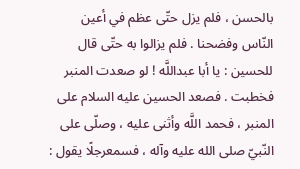بالحسن ، فلم يزل حتّى عظم في أعين النّاس وفضحنا . فلم يزالوا به حتّى قال للحسين : يا أبا عبداللَّه ! لو صعدت المنبر فخطبت . فصعد الحسين عليه السلام على المنبر ، فحمد اللَّه وأثنى عليه ، وصلّى على النّبيّ صلى الله عليه وآله ، فسمعرجلًا يقول :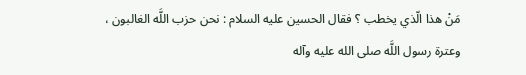مَنْ هذا الّذي يخطب ؟ فقال الحسين عليه السلام : نحن حزب اللَّه الغالبون ، وعترة رسول اللَّه صلى الله عليه وآله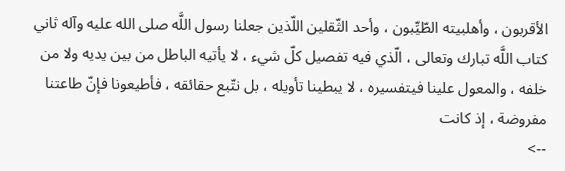الأقربون ، وأهلبيته الطّيِّبون ، وأحد الثّقلين اللّذين جعلنا رسول اللَّه صلى الله عليه وآله ثاني كتاب اللَّه تبارك وتعالى ، الّذي فيه تفصيل كلّ شيء ، لا يأتيه الباطل من بين يديه ولا من خلفه ، والمعول علينا فيتفسيره ، لا يبطينا تأويله ، بل نتّبع حقائقه ، فأطيعونا فإنّ طاعتنا مفروضة ، إذ كانت
-->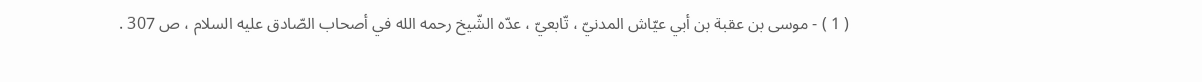( 1 ) - موسى بن عقبة بن أبي عيّاش المدنيّ ، تّابعيّ ، عدّه الشّيخ رحمه الله في أصحاب الصّادق عليه السلام ، ص 307 .